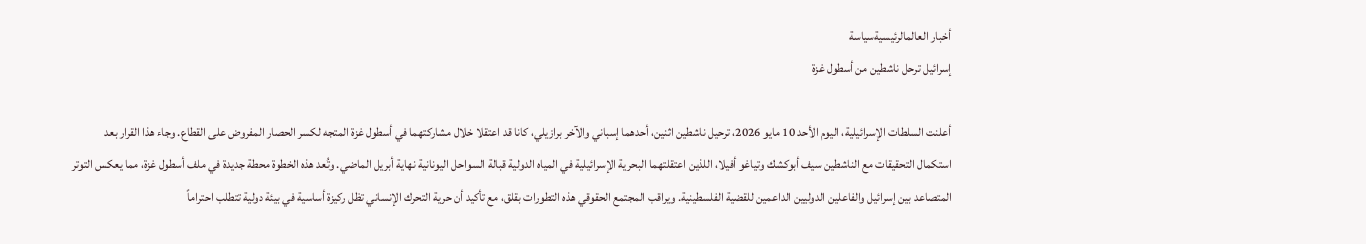أخبار العالمالرئيسيةسياسة
إسرائيل ترحل ناشطين من أسطول غزة

أعلنت السلطات الإسرائيلية، اليوم الأحد 10 مايو 2026، ترحيل ناشطين اثنين، أحدهما إسباني والآخر برازيلي، كانا قد اعتقلا خلال مشاركتهما في أسطول غزة المتجه لكسر الحصار المفروض على القطاع. وجاء هذا القرار بعد استكمال التحقيقات مع الناشطين سيف أبوكشك وتياغو أفيلا، اللذين اعتقلتهما البحرية الإسرائيلية في المياه الدولية قبالة السواحل اليونانية نهاية أبريل الماضي. وتُعد هذه الخطوة محطة جديدة في ملف أسطول غزة، مما يعكس التوتر المتصاعد بين إسرائيل والفاعلين الدوليين الداعمين للقضية الفلسطينية. ويراقب المجتمع الحقوقي هذه التطورات بقلق، مع تأكيد أن حرية التحرك الإنساني تظل ركيزة أساسية في بيئة دولية تتطلب احتراماً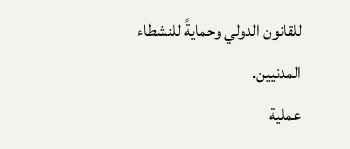للقانون الدولي وحمايةً للنشطاء المدنيين.
عملية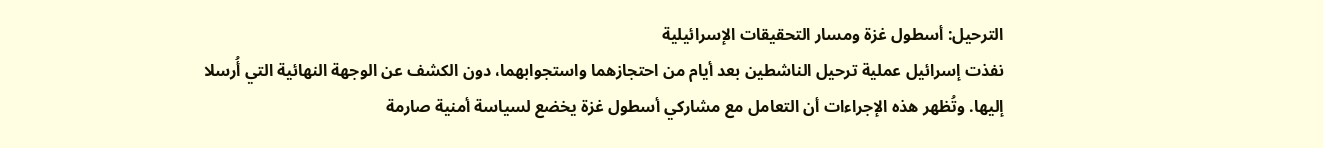الترحيل: أسطول غزة ومسار التحقيقات الإسرائيلية
نفذت إسرائيل عملية ترحيل الناشطين بعد أيام من احتجازهما واستجوابهما، دون الكشف عن الوجهة النهائية التي أُرسلا إليها. وتُظهر هذه الإجراءات أن التعامل مع مشاركي أسطول غزة يخضع لسياسة أمنية صارمة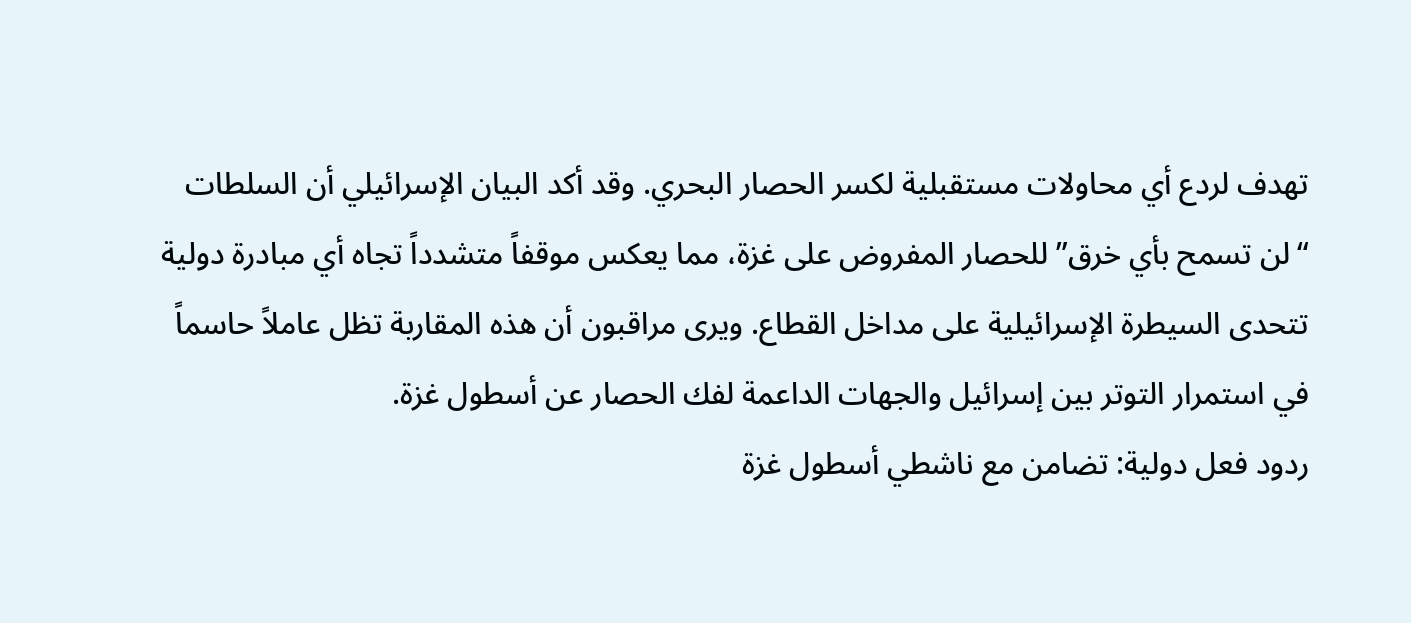تهدف لردع أي محاولات مستقبلية لكسر الحصار البحري. وقد أكد البيان الإسرائيلي أن السلطات “لن تسمح بأي خرق” للحصار المفروض على غزة، مما يعكس موقفاً متشدداً تجاه أي مبادرة دولية تتحدى السيطرة الإسرائيلية على مداخل القطاع. ويرى مراقبون أن هذه المقاربة تظل عاملاً حاسماً في استمرار التوتر بين إسرائيل والجهات الداعمة لفك الحصار عن أسطول غزة.
ردود فعل دولية: تضامن مع ناشطي أسطول غزة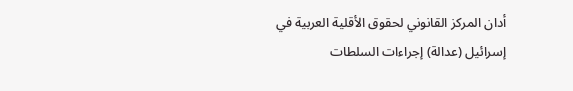أدان المركز القانوني لحقوق الأقلية العربية في إسرائيل (عدالة) إجراءات السلطات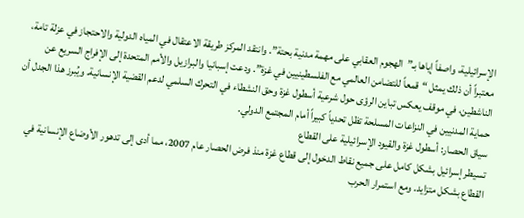الإسرائيلية، واصفاً إياها بـ”الهجوم العقابي على مهمة مدنية بحتة”. وانتقد المركز طريقة الاعتقال في المياه الدولية والاحتجاز في عزلة تامة، معتبراً أن ذلك يمثل “قمعاً للتضامن العالمي مع الفلسطينيين في غزة”. ودعت إسبانيا والبرازيل والأمم المتحدة إلى الإفراج السريع عن الناشطين، في موقف يعكس تباين الرؤى حول شرعية أسطول غزة وحق النشطاء في التحرك السلمي لدعم القضية الإنسانية. ويُبرز هذا الجدل أن حماية المدنيين في النزاعات المسلحة تظل تحدياً كبيراً أمام المجتمع الدولي.
سياق الحصار: أسطول غزة والقيود الإسرائيلية على القطاع
تسيطر إسرائيل بشكل كامل على جميع نقاط الدخول إلى قطاع غزة منذ فرض الحصار عام 2007، مما أدى إلى تدهور الأوضاع الإنسانية في القطاع بشكل متزايد. ومع استمرار الحرب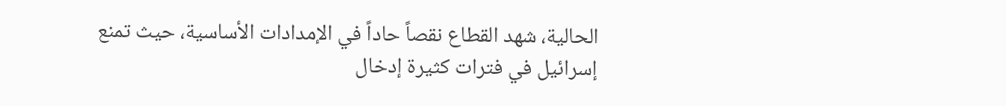الحالية، شهد القطاع نقصاً حاداً في الإمدادات الأساسية، حيث تمنع إسرائيل في فترات كثيرة إدخال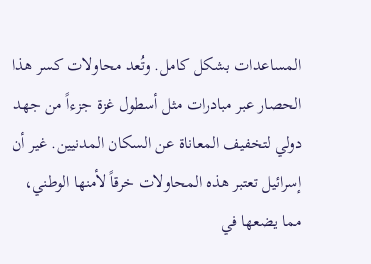المساعدات بشكل كامل. وتُعد محاولات كسر هذا الحصار عبر مبادرات مثل أسطول غزة جزءاً من جهد دولي لتخفيف المعاناة عن السكان المدنيين. غير أن إسرائيل تعتبر هذه المحاولات خرقاً لأمنها الوطني، مما يضعها في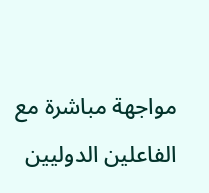مواجهة مباشرة مع الفاعلين الدوليين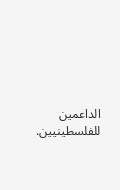الداعمين للفلسطينيين.